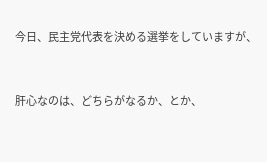今日、民主党代表を決める選挙をしていますが、


肝心なのは、どちらがなるか、とか、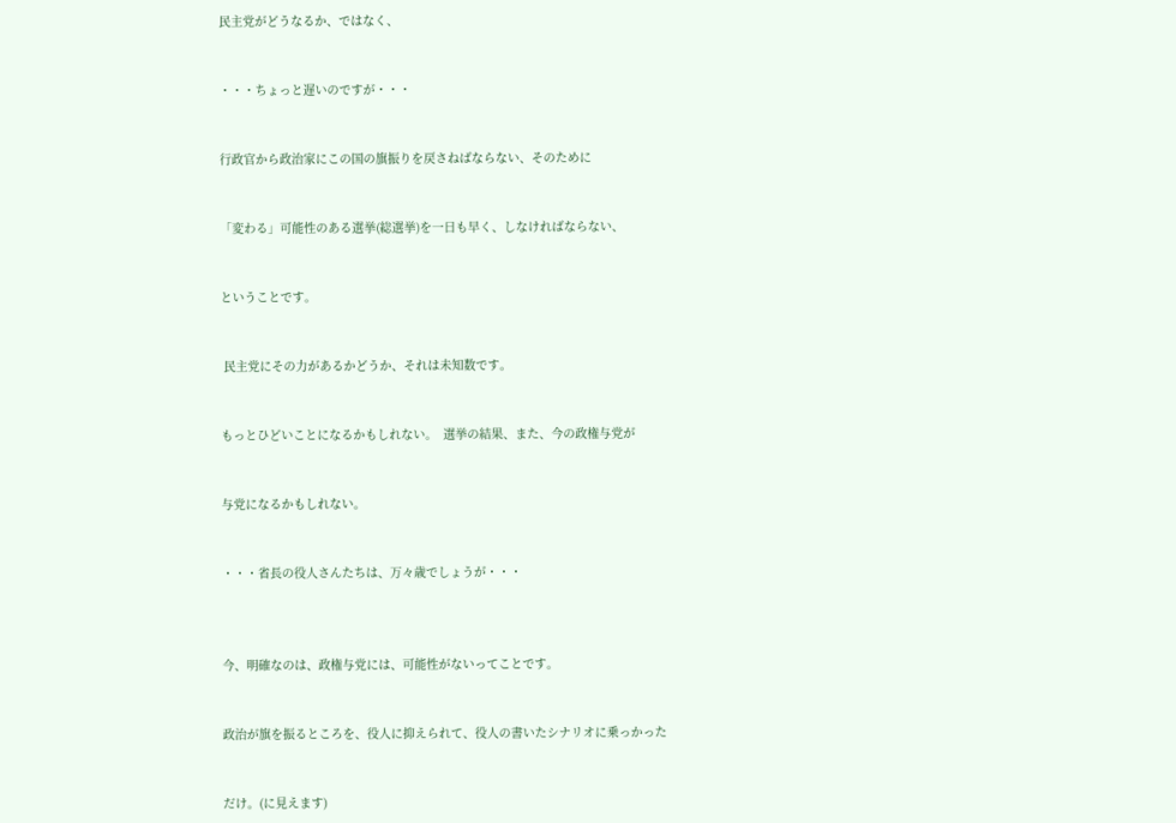民主党がどうなるか、ではなく、


・・・ちょっと遅いのですが・・・


行政官から政治家にこの国の旗振りを戻さねばならない、そのために


「変わる」可能性のある選挙(総選挙)を一日も早く、しなければならない、


ということです。


 民主党にその力があるかどうか、それは未知数です。


もっとひどいことになるかもしれない。  選挙の結果、また、今の政権与党が


与党になるかもしれない。


・・・省長の役人さんたちは、万々歳でしょうが・・・



今、明確なのは、政権与党には、可能性がないってことです。


政治が旗を振るところを、役人に抑えられて、役人の書いたシナリオに乗っかった


だけ。(に見えます)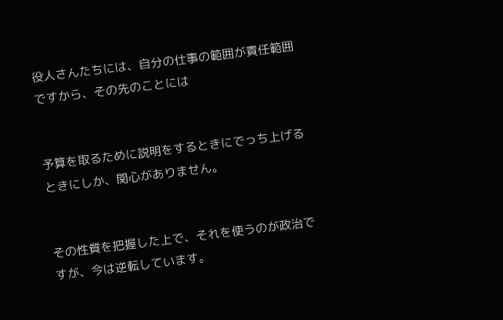役人さんたちには、自分の仕事の範囲が責任範囲ですから、その先のことには


予算を取るために説明をするときにでっち上げるときにしか、関心がありません。


その性質を把握した上で、それを使うのが政治ですが、今は逆転しています。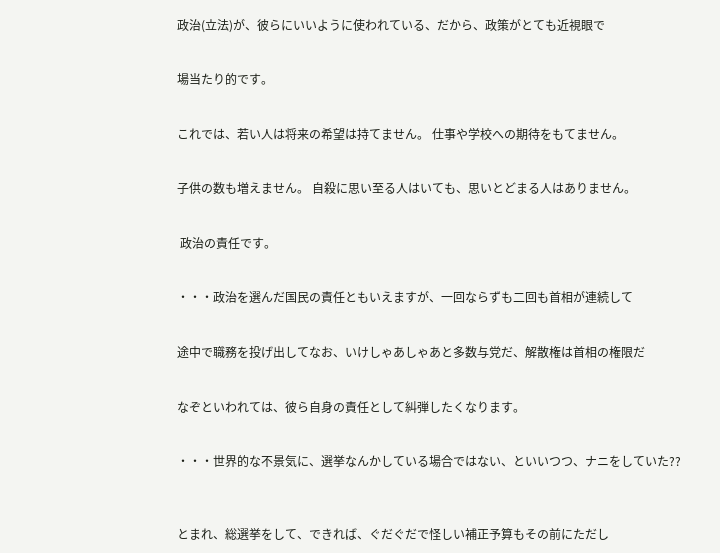政治(立法)が、彼らにいいように使われている、だから、政策がとても近視眼で


場当たり的です。


これでは、若い人は将来の希望は持てません。 仕事や学校への期待をもてません。


子供の数も増えません。 自殺に思い至る人はいても、思いとどまる人はありません。


 政治の責任です。


・・・政治を選んだ国民の責任ともいえますが、一回ならずも二回も首相が連続して


途中で職務を投げ出してなお、いけしゃあしゃあと多数与党だ、解散権は首相の権限だ


なぞといわれては、彼ら自身の責任として糾弾したくなります。


・・・世界的な不景気に、選挙なんかしている場合ではない、といいつつ、ナニをしていた??



とまれ、総選挙をして、できれば、ぐだぐだで怪しい補正予算もその前にただし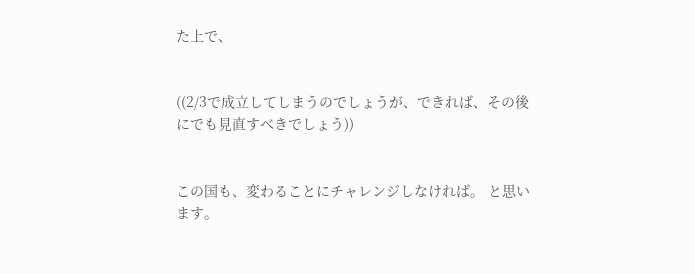た上で、


((2/3で成立してしまうのでしょうが、できれば、その後にでも見直すべきでしょう))


この国も、変わることにチャレンジしなければ。 と思います。